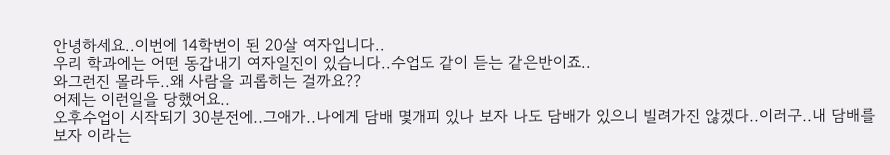안녕하세요..이번에 14학번이 된 20살 여자입니다..
우리 학과에는 어떤 동갑내기 여자일진이 있습니다..수업도 같이 듣는 같은반이죠..
와그런진 몰라두..왜 사람을 괴롭히는 걸까요??
어제는 이런일을 당했어요..
오후수업이 시작되기 30분전에..그애가..나에게 담배 몇개피 있나 보자 나도 담배가 있으니 빌려가진 않겠다..이러구..내 담배를 보자 이라는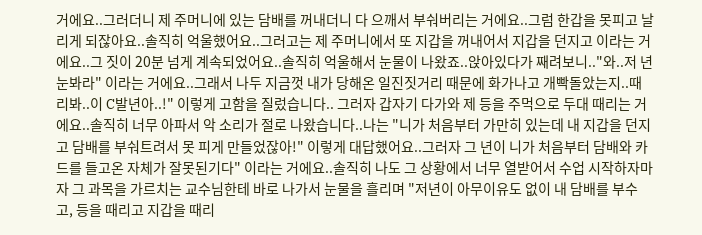거에요..그러더니 제 주머니에 있는 담배를 꺼내더니 다 으깨서 부숴버리는 거에요..그럼 한갑을 못피고 날리게 되잖아요..솔직히 억울했어요..그러고는 제 주머니에서 또 지갑을 꺼내어서 지갑을 던지고 이라는 거에요..그 짓이 20분 넘게 계속되었어요..솔직히 억울해서 눈물이 나왔죠..앉아있다가 째려보니.."와..저 년 눈봐라" 이라는 거에요..그래서 나두 지금껏 내가 당해온 일진짓거리 때문에 화가나고 개빡돌았는지..때리봐..이 C발년아..!" 이렇게 고함을 질렀습니다.. 그러자 갑자기 다가와 제 등을 주먹으로 두대 때리는 거에요..솔직히 너무 아파서 악 소리가 절로 나왔습니다..나는 "니가 처음부터 가만히 있는데 내 지갑을 던지고 담배를 부숴트려서 못 피게 만들었잖아!" 이렇게 대답했어요..그러자 그 년이 니가 처음부터 담배와 카드를 들고온 자체가 잘못된기다" 이라는 거에요..솔직히 나도 그 상황에서 너무 열받어서 수업 시작하자마자 그 과목을 가르치는 교수님한테 바로 나가서 눈물을 흘리며 "저년이 아무이유도 없이 내 담배를 부수고, 등을 때리고 지갑을 때리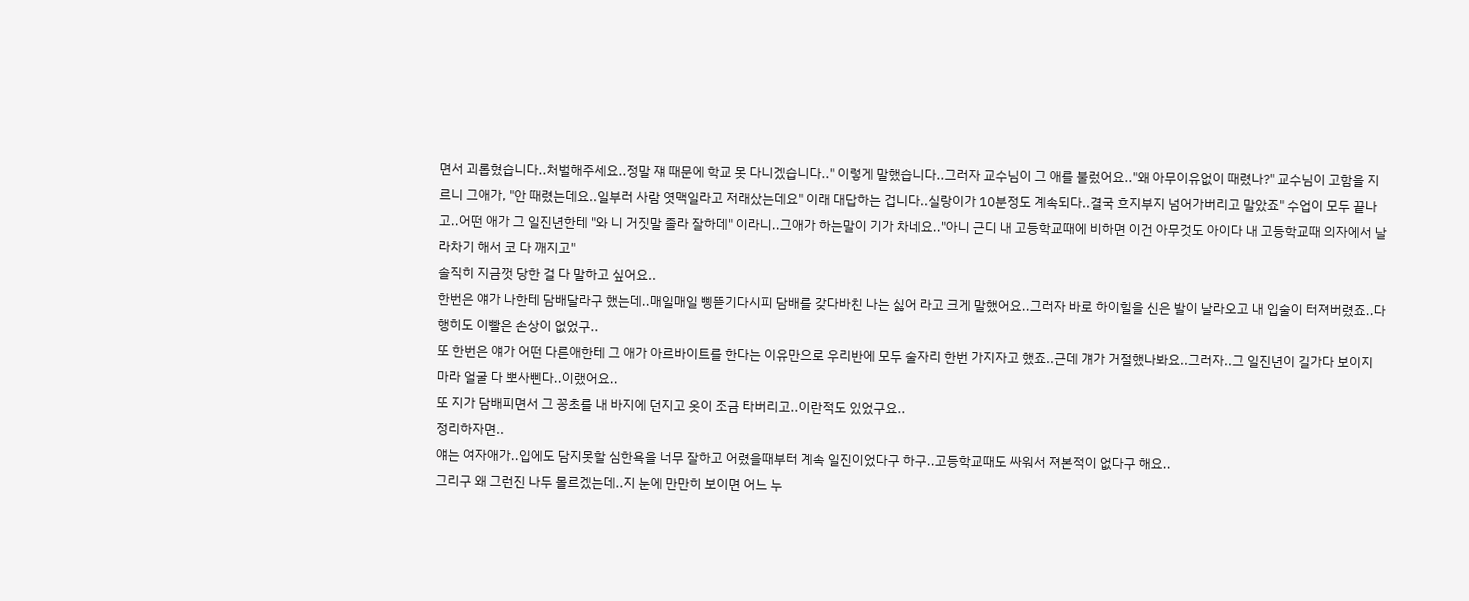면서 괴롭혔습니다..처벌해주세요..정말 쟤 때문에 학교 못 다니겠습니다.." 이렇게 말했습니다..그러자 교수님이 그 애를 불렀어요.."왜 아무이유없이 때렸나?" 교수님이 고함을 지르니 그애가, "안 때렸는데요..일부러 사람 엿맥일라고 저래샀는데요" 이래 대답하는 겁니다..실랑이가 10분정도 계속되다..결국 흐지부지 넘어가버리고 말았죠" 수업이 모두 끝나고..어떤 애가 그 일진년한테 "와 니 거짓말 졸라 잘하데" 이라니..그애가 하는말이 기가 차네요.."아니 근디 내 고등학교때에 비하면 이건 아무것도 아이다 내 고등학교때 의자에서 날라차기 해서 코 다 깨지고"
솔직히 지금껏 당한 걸 다 말하고 싶어요..
한번은 얘가 나한테 담배달라구 했는데..매일매일 삥뜯기다시피 담배를 갖다바친 나는 싫어 라고 크게 말했어요..그러자 바로 하이힐을 신은 발이 날라오고 내 입술이 터져버렸죠..다행히도 이빨은 손상이 없었구..
또 한번은 얘가 어떤 다른애한테 그 애가 아르바이트를 한다는 이유만으로 우리반에 모두 술자리 한번 가지자고 했죠..근데 걔가 거절했나봐요..그러자..그 일진년이 길가다 보이지 마라 얼굴 다 뽀사삔다..이랬어요..
또 지가 담배피면서 그 꽁초를 내 바지에 던지고 옷이 조금 타버리고..이란적도 있었구요..
정리하자면..
얘는 여자애가..입에도 담지못할 심한욕을 너무 잘하고 어렸을때부터 계속 일진이었다구 하구..고등학교때도 싸워서 져본적이 없다구 해요..
그리구 왜 그런진 나두 몰르겠는데..지 눈에 만만히 보이면 어느 누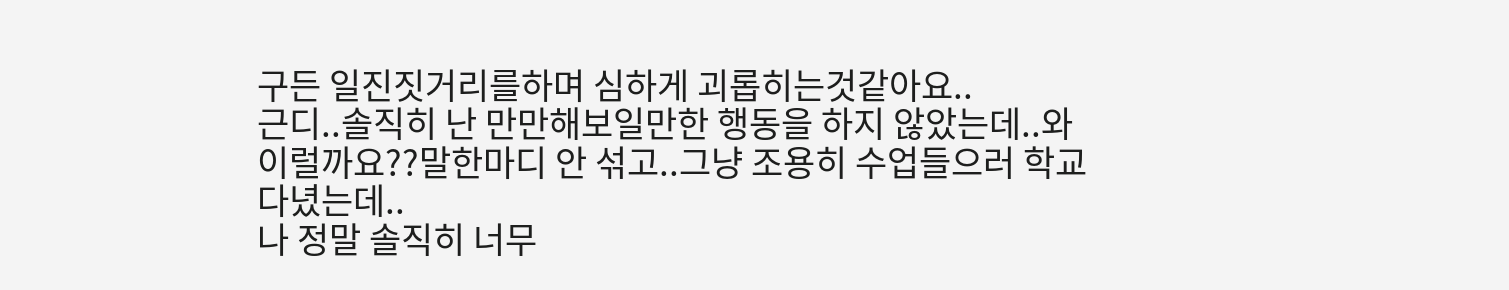구든 일진짓거리를하며 심하게 괴롭히는것같아요..
근디..솔직히 난 만만해보일만한 행동을 하지 않았는데..와이럴까요??말한마디 안 섞고..그냥 조용히 수업들으러 학교 다녔는데..
나 정말 솔직히 너무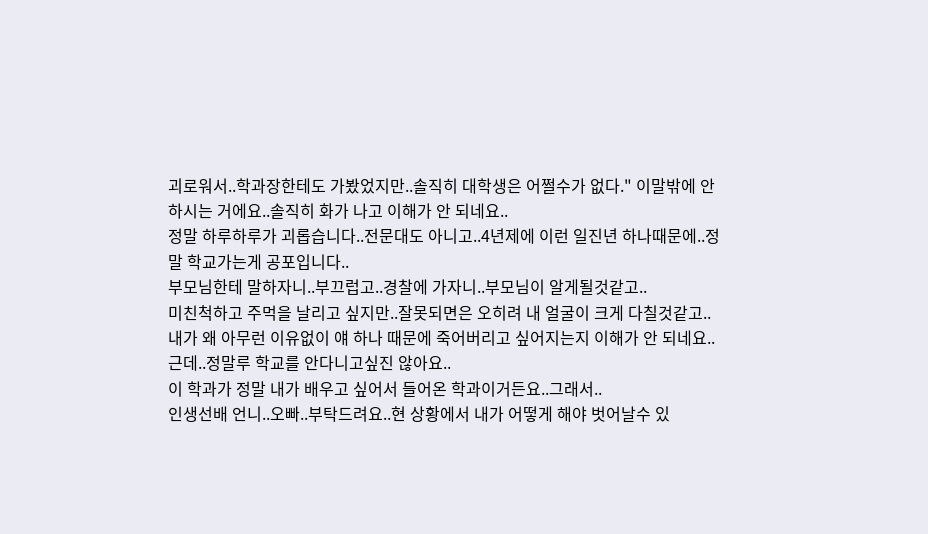괴로워서..학과장한테도 가봤었지만..솔직히 대학생은 어쩔수가 없다." 이말밖에 안하시는 거에요..솔직히 화가 나고 이해가 안 되네요..
정말 하루하루가 괴롭습니다..전문대도 아니고..4년제에 이런 일진년 하나때문에..정말 학교가는게 공포입니다..
부모님한테 말하자니..부끄럽고..경찰에 가자니..부모님이 알게될것같고..
미친척하고 주먹을 날리고 싶지만..잘못되면은 오히려 내 얼굴이 크게 다칠것같고..
내가 왜 아무런 이유없이 얘 하나 때문에 죽어버리고 싶어지는지 이해가 안 되네요..
근데..정말루 학교를 안다니고싶진 않아요..
이 학과가 정말 내가 배우고 싶어서 들어온 학과이거든요..그래서..
인생선배 언니..오빠..부탁드려요..현 상황에서 내가 어떻게 해야 벗어날수 있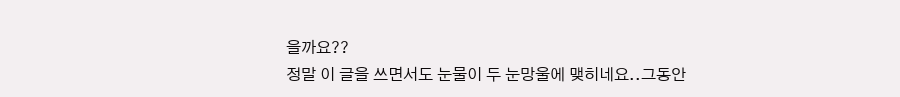을까요??
정말 이 글을 쓰면서도 눈물이 두 눈망울에 맺히네요..그동안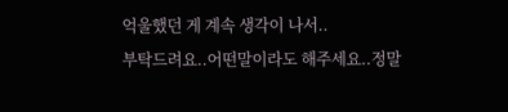억울했던 게 계속 생각이 나서..
부탁드려요..어떤말이라도 해주세요..정말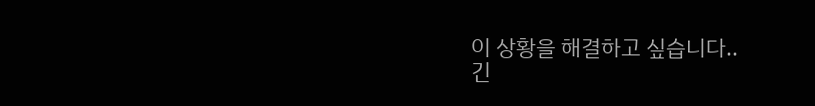이 상황을 해결하고 싶습니다..
긴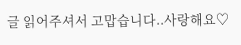글 읽어주셔서 고맙습니다..사랑해요♡